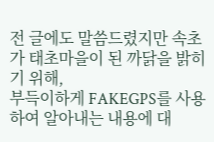전 글에도 말씀드렸지만 속초가 태초마을이 된 까닭을 밝히기 위해,
부득이하게 FAKEGPS를 사용하여 알아내는 내용에 대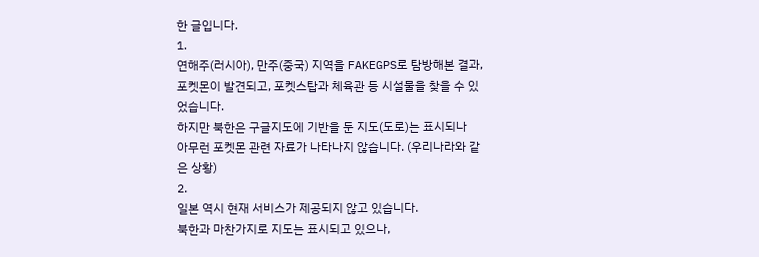한 글입니다.
1.
연해주(러시아), 만주(중국) 지역을 FAKEGPS로 탐방해본 결과,
포켓몬이 발견되고, 포켓스탑과 체육관 등 시설물을 찾을 수 있었습니다.
하지만 북한은 구글지도에 기반을 둔 지도(도로)는 표시되나
아무런 포켓몬 관련 자료가 나타나지 않습니다. (우리나라와 같은 상황)
2.
일본 역시 현재 서비스가 제공되지 않고 있습니다.
북한과 마찬가지로 지도는 표시되고 있으나,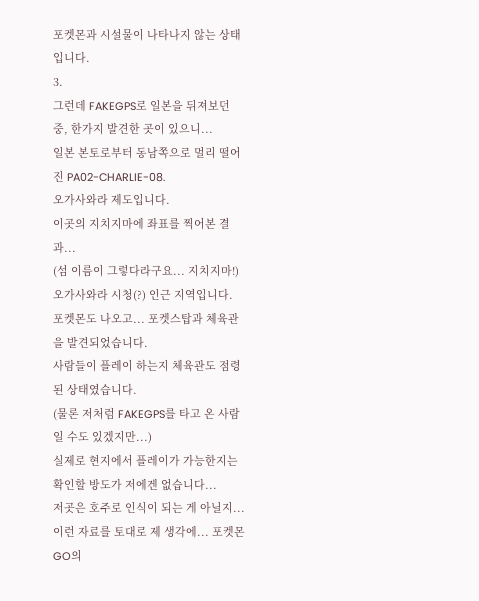포켓몬과 시설물이 나타나지 않는 상태입니다.
3.
그런데 FAKEGPS로 일본을 뒤져보던 중, 한가지 발견한 곳이 있으니...
일본 본토로부터 동남쪽으로 멀리 떨어진 PA02-CHARLIE-08.
오가사와라 제도입니다.
이곳의 지치지마에 좌표를 찍어본 결과...
(섬 이름이 그렇다라구요... 지치지마!)
오가사와라 시청(?) 인근 지역입니다.
포켓몬도 나오고... 포켓스탑과 체육관을 발견되었습니다.
사람들이 플레이 하는지 체육관도 점령된 상태였습니다.
(물론 저처럼 FAKEGPS를 타고 온 사람일 수도 있겠지만...)
실제로 현지에서 플레이가 가능한지는 확인할 방도가 저에겐 없습니다...
저곳은 호주로 인식이 되는 게 아닐지...
이런 자료를 토대로 제 생각에... 포켓몬 GO의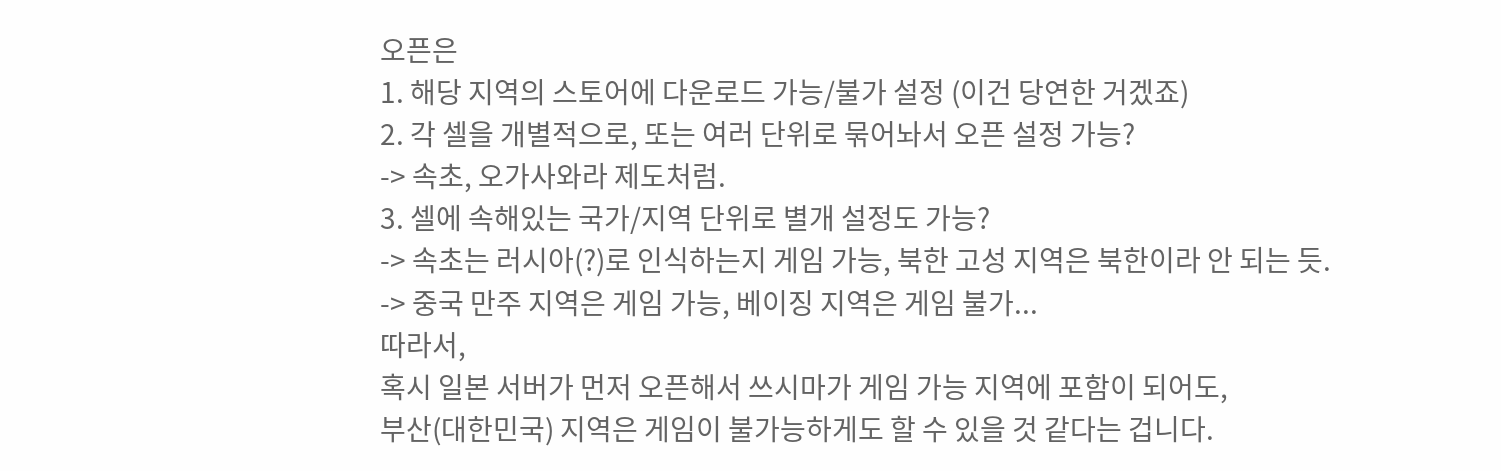오픈은
1. 해당 지역의 스토어에 다운로드 가능/불가 설정 (이건 당연한 거겠죠)
2. 각 셀을 개별적으로, 또는 여러 단위로 묶어놔서 오픈 설정 가능?
-> 속초, 오가사와라 제도처럼.
3. 셀에 속해있는 국가/지역 단위로 별개 설정도 가능?
-> 속초는 러시아(?)로 인식하는지 게임 가능, 북한 고성 지역은 북한이라 안 되는 듯.
-> 중국 만주 지역은 게임 가능, 베이징 지역은 게임 불가...
따라서,
혹시 일본 서버가 먼저 오픈해서 쓰시마가 게임 가능 지역에 포함이 되어도,
부산(대한민국) 지역은 게임이 불가능하게도 할 수 있을 것 같다는 겁니다.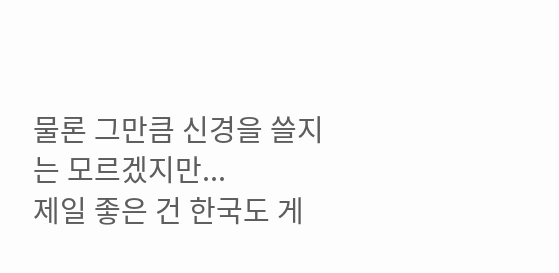물론 그만큼 신경을 쓸지는 모르겠지만...
제일 좋은 건 한국도 게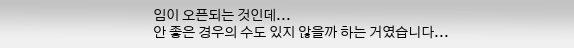임이 오픈되는 것인데...
안 좋은 경우의 수도 있지 않을까 하는 거였습니다...